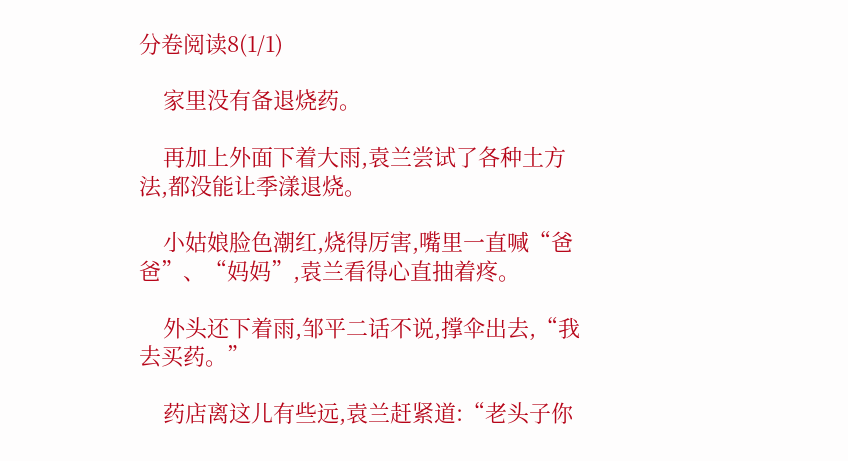分卷阅读8(1/1)

    家里没有备退烧药。

    再加上外面下着大雨,袁兰尝试了各种土方法,都没能让季漾退烧。

    小姑娘脸色潮红,烧得厉害,嘴里一直喊“爸爸”、“妈妈”,袁兰看得心直抽着疼。

    外头还下着雨,邹平二话不说,撑伞出去,“我去买药。”

    药店离这儿有些远,袁兰赶紧道:“老头子你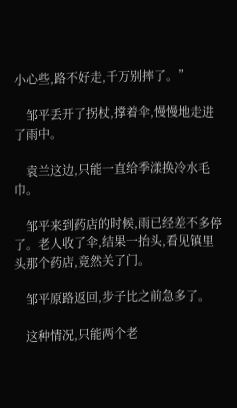小心些,路不好走,千万别摔了。”

    邹平丢开了拐杖,撑着伞,慢慢地走进了雨中。

    袁兰这边,只能一直给季漾换冷水毛巾。

    邹平来到药店的时候,雨已经差不多停了。老人收了伞,结果一抬头,看见镇里头那个药店,竟然关了门。

    邹平原路返回,步子比之前急多了。

    这种情况,只能两个老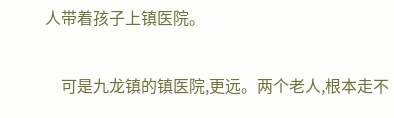人带着孩子上镇医院。

    可是九龙镇的镇医院,更远。两个老人,根本走不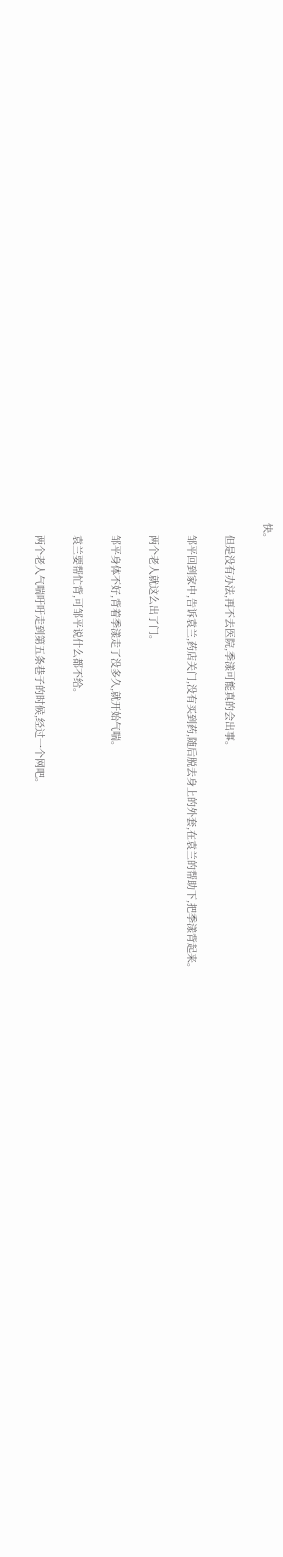快。

    但是没有办法,再不去医院,季漾可能真的会出事。

    邹平回到家中,告诉袁兰,药店关门,没有买到药,随后脱去身上的外套,在袁兰的帮助下,把季漾背起来。

    两个老人就这么出了门。

    邹平身体不好,背着季漾走了没多久,就开始气喘。

    袁兰要帮忙背,可邹平说什么都不给。

    两个老人气喘吁吁走到第五条巷子的时候,经过一个网吧。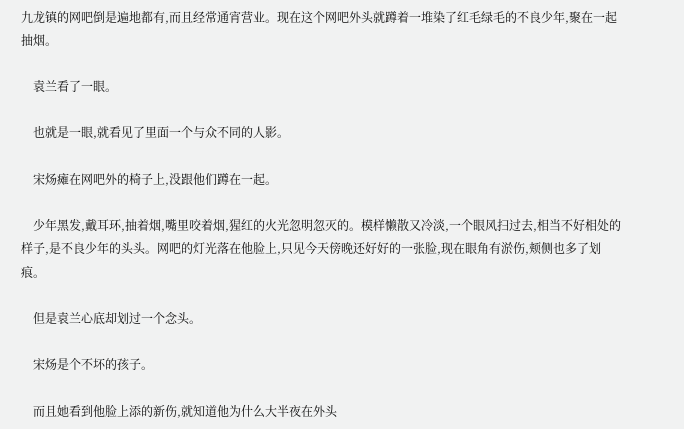九龙镇的网吧倒是遍地都有,而且经常通宵营业。现在这个网吧外头就蹲着一堆染了红毛绿毛的不良少年,聚在一起抽烟。

    袁兰看了一眼。

    也就是一眼,就看见了里面一个与众不同的人影。

    宋炀瘫在网吧外的椅子上,没跟他们蹲在一起。

    少年黑发,戴耳环,抽着烟,嘴里咬着烟,猩红的火光忽明忽灭的。模样懒散又冷淡,一个眼风扫过去,相当不好相处的样子,是不良少年的头头。网吧的灯光落在他脸上,只见今天傍晚还好好的一张脸,现在眼角有淤伤,颊侧也多了划痕。

    但是袁兰心底却划过一个念头。

    宋炀是个不坏的孩子。

    而且她看到他脸上添的新伤,就知道他为什么大半夜在外头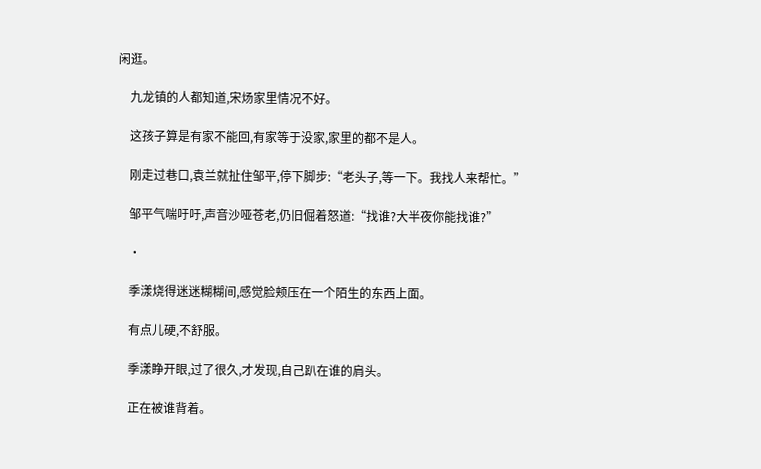闲逛。

    九龙镇的人都知道,宋炀家里情况不好。

    这孩子算是有家不能回,有家等于没家,家里的都不是人。

    刚走过巷口,袁兰就扯住邹平,停下脚步:“老头子,等一下。我找人来帮忙。”

    邹平气喘吁吁,声音沙哑苍老,仍旧倔着怒道:“找谁?大半夜你能找谁?”

    ·

    季漾烧得迷迷糊糊间,感觉脸颊压在一个陌生的东西上面。

    有点儿硬,不舒服。

    季漾睁开眼,过了很久,才发现,自己趴在谁的肩头。

    正在被谁背着。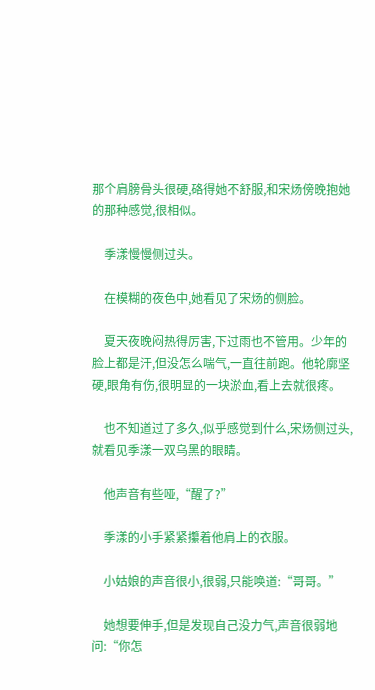那个肩膀骨头很硬,硌得她不舒服,和宋炀傍晚抱她的那种感觉,很相似。

    季漾慢慢侧过头。

    在模糊的夜色中,她看见了宋炀的侧脸。

    夏天夜晚闷热得厉害,下过雨也不管用。少年的脸上都是汗,但没怎么喘气,一直往前跑。他轮廓坚硬,眼角有伤,很明显的一块淤血,看上去就很疼。

    也不知道过了多久,似乎感觉到什么,宋炀侧过头,就看见季漾一双乌黑的眼睛。

    他声音有些哑,“醒了?”

    季漾的小手紧紧攥着他肩上的衣服。

    小姑娘的声音很小,很弱,只能唤道:“哥哥。”

    她想要伸手,但是发现自己没力气,声音很弱地问:“你怎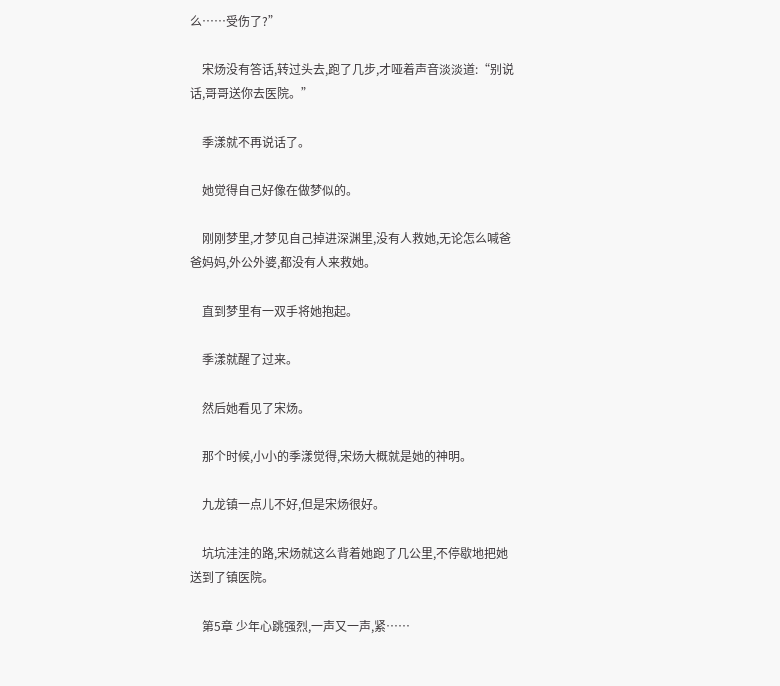么……受伤了?”

    宋炀没有答话,转过头去,跑了几步,才哑着声音淡淡道:“别说话,哥哥送你去医院。”

    季漾就不再说话了。

    她觉得自己好像在做梦似的。

    刚刚梦里,才梦见自己掉进深渊里,没有人救她,无论怎么喊爸爸妈妈,外公外婆,都没有人来救她。

    直到梦里有一双手将她抱起。

    季漾就醒了过来。

    然后她看见了宋炀。

    那个时候,小小的季漾觉得,宋炀大概就是她的神明。

    九龙镇一点儿不好,但是宋炀很好。

    坑坑洼洼的路,宋炀就这么背着她跑了几公里,不停歇地把她送到了镇医院。

    第5章 少年心跳强烈,一声又一声,紧……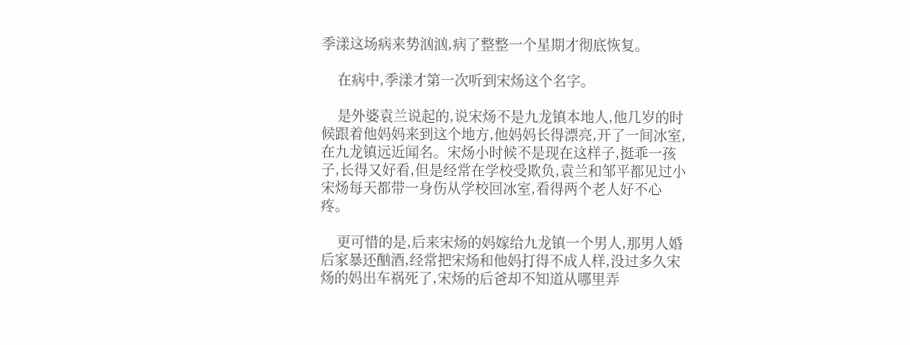季漾这场病来势汹汹,病了整整一个星期才彻底恢复。

    在病中,季漾才第一次听到宋炀这个名字。

    是外婆袁兰说起的,说宋炀不是九龙镇本地人,他几岁的时候跟着他妈妈来到这个地方,他妈妈长得漂亮,开了一间冰室,在九龙镇远近闻名。宋炀小时候不是现在这样子,挺乖一孩子,长得又好看,但是经常在学校受欺负,袁兰和邹平都见过小宋炀每天都带一身伤从学校回冰室,看得两个老人好不心疼。

    更可惜的是,后来宋炀的妈嫁给九龙镇一个男人,那男人婚后家暴还酗酒,经常把宋炀和他妈打得不成人样,没过多久宋炀的妈出车祸死了,宋炀的后爸却不知道从哪里弄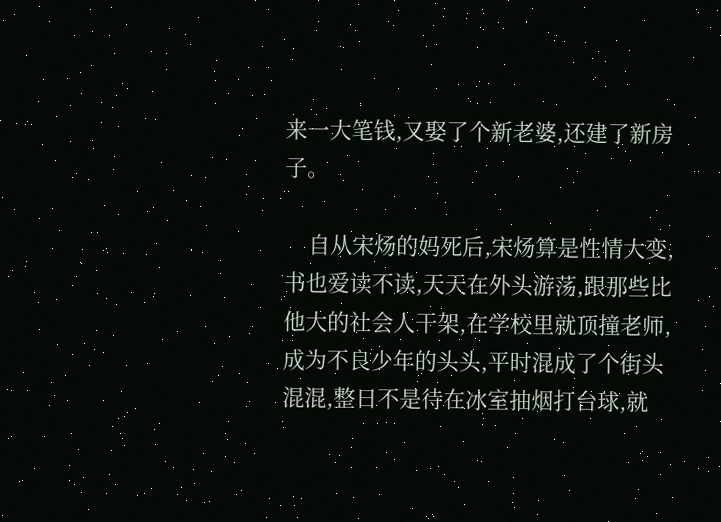来一大笔钱,又娶了个新老婆,还建了新房子。

    自从宋炀的妈死后,宋炀算是性情大变,书也爱读不读,天天在外头游荡,跟那些比他大的社会人干架,在学校里就顶撞老师,成为不良少年的头头,平时混成了个街头混混,整日不是待在冰室抽烟打台球,就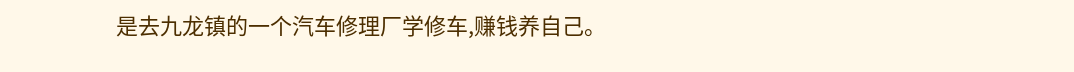是去九龙镇的一个汽车修理厂学修车,赚钱养自己。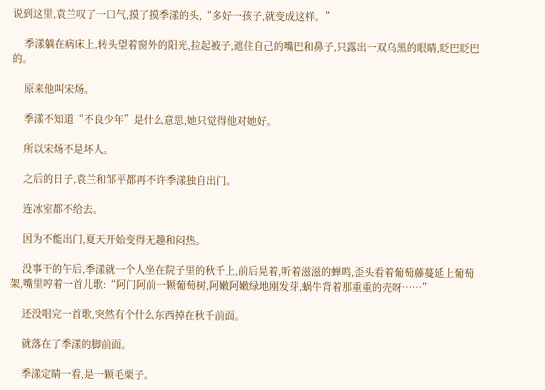说到这里,袁兰叹了一口气,摸了摸季漾的头,“多好一孩子,就变成这样。”

    季漾躺在病床上,转头望着窗外的阳光,拉起被子,遮住自己的嘴巴和鼻子,只露出一双乌黑的眼睛,眨巴眨巴的。

    原来他叫宋炀。

    季漾不知道“不良少年”是什么意思,她只觉得他对她好。

    所以宋炀不是坏人。

    之后的日子,袁兰和邹平都再不许季漾独自出门。

    连冰室都不给去。

    因为不能出门,夏天开始变得无趣和闷热。

    没事干的午后,季漾就一个人坐在院子里的秋千上,前后晃着,听着滋滋的蝉鸣,歪头看着葡萄藤蔓延上葡萄架,嘴里哼着一首儿歌:“阿门阿前一颗葡萄树,阿嫩阿嫩绿地刚发芽,蜗牛背着那重重的壳呀……”

    还没唱完一首歌,突然有个什么东西掉在秋千前面。

    就落在了季漾的脚前面。

    季漾定睛一看,是一颗毛栗子。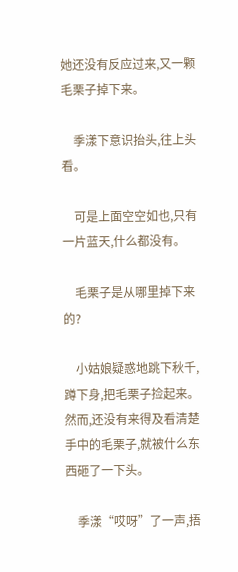她还没有反应过来,又一颗毛栗子掉下来。

    季漾下意识抬头,往上头看。

    可是上面空空如也,只有一片蓝天,什么都没有。

    毛栗子是从哪里掉下来的?

    小姑娘疑惑地跳下秋千,蹲下身,把毛栗子捡起来。然而,还没有来得及看清楚手中的毛栗子,就被什么东西砸了一下头。

    季漾“哎呀”了一声,捂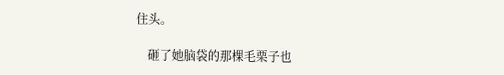住头。

    砸了她脑袋的那棵毛栗子也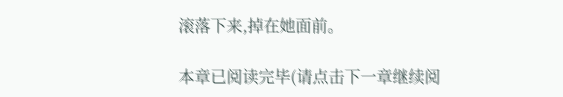滚落下来,掉在她面前。

本章已阅读完毕(请点击下一章继续阅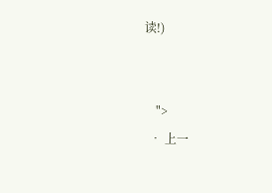读!)


    ">
  • 上一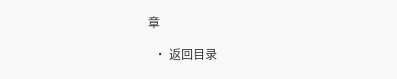章

  • 返回目录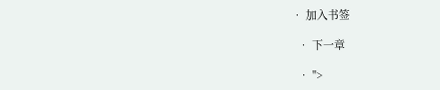• 加入书签

  • 下一章

  • ">